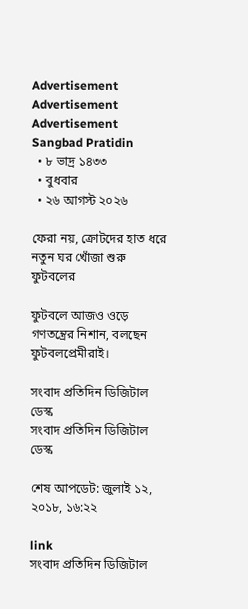Advertisement
Advertisement
Advertisement
Sangbad Pratidin
  • ৮ ভাদ্র ১৪৩৩
  • বুধবার
  • ২৬ আগস্ট ২০২৬

ফেরা নয়, ক্রোটদের হাত ধরে নতুন ঘর খোঁজা শুরু ফুটবলের

ফুটবলে আজও ওড়ে গণতন্ত্রের নিশান, বলছেন ফুটবলপ্রেমীরাই।

সংবাদ প্রতিদিন ডিজিটাল ডেস্ক
সংবাদ প্রতিদিন ডিজিটাল ডেস্ক

শেষ আপডেট: জুলাই ১২, ২০১৮, ১৬:২২

link
সংবাদ প্রতিদিন ডিজিটাল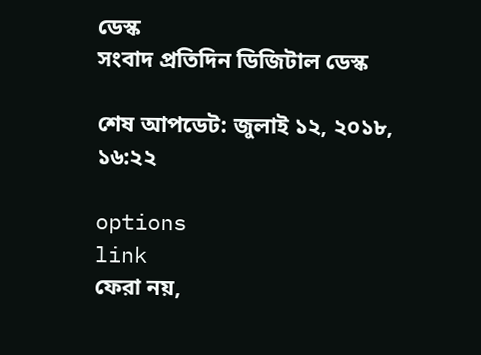ডেস্ক
সংবাদ প্রতিদিন ডিজিটাল ডেস্ক

শেষ আপডেট: জুলাই ১২, ২০১৮, ১৬:২২

options
link
ফেরা নয়,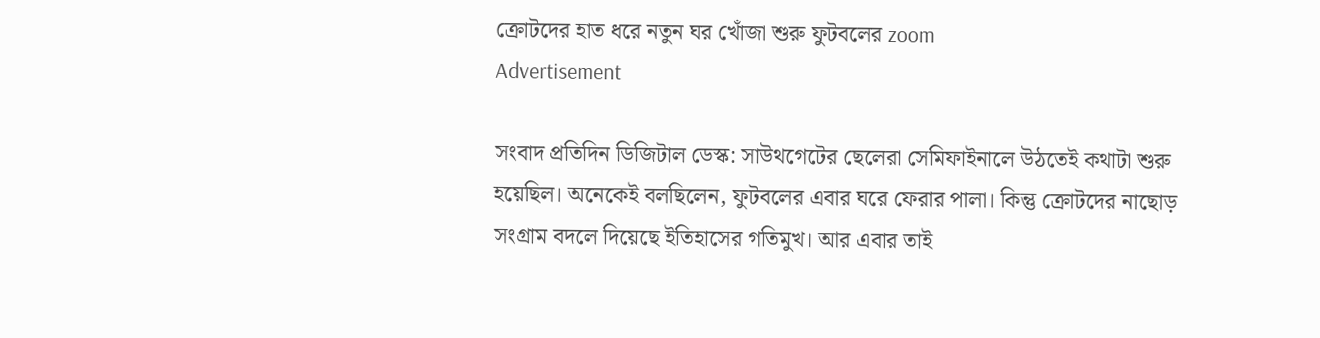ক্রোটদের হাত ধরে নতুন ঘর খোঁজা শুরু ফুটবলের zoom
Advertisement

সংবাদ প্রতিদিন ডিজিটাল ডেস্ক: সাউথগেটের ছেলেরা সেমিফাইনালে উঠতেই কথাটা শুরু হয়েছিল। অনেকেই বলছিলেন, ফুটবলের এবার ঘরে ফেরার পালা। কিন্তু ক্রোটদের নাছোড় সংগ্রাম বদলে দিয়েছে ইতিহাসের গতিমুখ। আর এবার তাই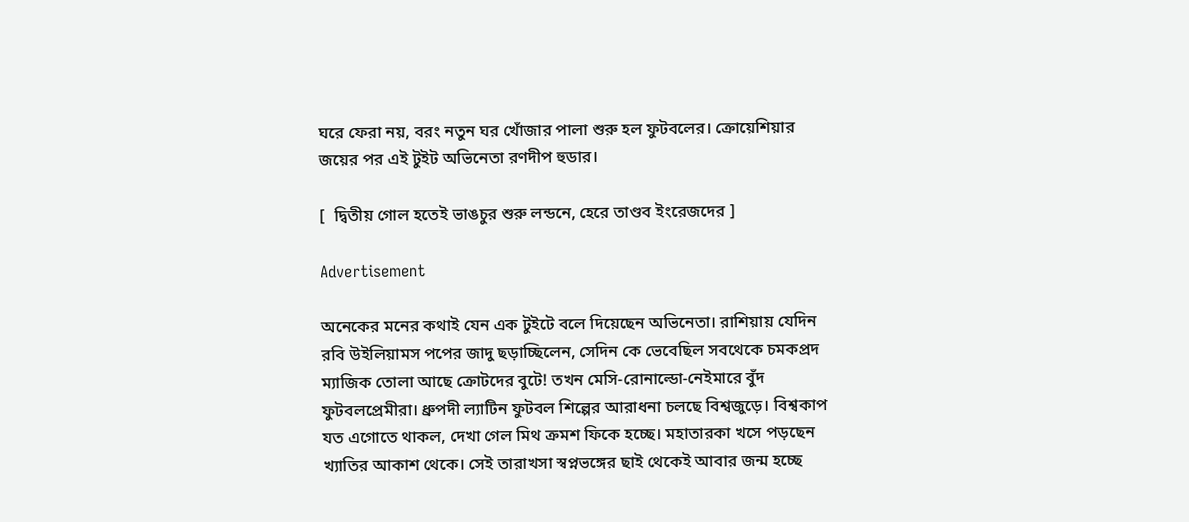ঘরে ফেরা নয়, বরং নতুন ঘর খোঁজার পালা শুরু হল ফুটবলের। ক্রোয়েশিয়ার জয়ের পর এই টুইট অভিনেতা রণদীপ হুডার।

[  দ্বিতীয় গোল হতেই ভাঙচুর শুরু লন্ডনে, হেরে তাণ্ডব ইংরেজদের ]

Advertisement

অনেকের মনের কথাই যেন এক টুইটে বলে দিয়েছেন অভিনেতা। রাশিয়ায় যেদিন রবি উইলিয়ামস পপের জাদু ছড়াচ্ছিলেন, সেদিন কে ভেবেছিল সবথেকে চমকপ্রদ ম্যাজিক তোলা আছে ক্রোটদের বুটে! তখন মেসি-রোনাল্ডো-নেইমারে বুঁদ ফুটবলপ্রেমীরা। ধ্রুপদী ল্যাটিন ফুটবল শিল্পের আরাধনা চলছে বিশ্বজুড়ে। বিশ্বকাপ যত এগোতে থাকল, দেখা গেল মিথ ক্রমশ ফিকে হচ্ছে। মহাতারকা খসে পড়ছেন খ্যাতির আকাশ থেকে। সেই তারাখসা স্বপ্নভঙ্গের ছাই থেকেই আবার জন্ম হচ্ছে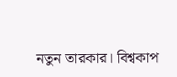নতুন তারকার। বিশ্বকাপ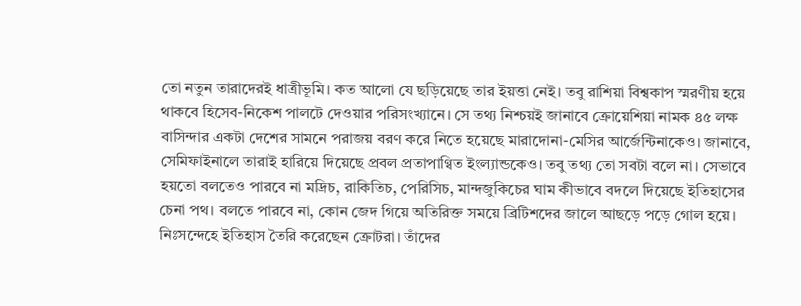তো নতুন তারাদেরই ধাত্রীভূমি। কত আলো যে ছড়িয়েছে তার ইয়ত্তা নেই। তবু রাশিয়া বিশ্বকাপ স্মরণীয় হয়ে থাকবে হিসেব-নিকেশ পালটে দেওয়ার পরিসংখ্যানে। সে তথ্য নিশ্চয়ই জানাবে ক্রোয়েশিয়া নামক ৪৫ লক্ষ বাসিন্দার একটা দেশের সামনে পরাজয় বরণ করে নিতে হয়েছে মারাদোনা-মেসির আর্জেন্টিনাকেও। জানাবে, সেমিফাইনালে তারাই হারিয়ে দিয়েছে প্রবল প্রতাপাণ্বিত ইংল্যান্ডকেও। তবু তথ্য তো সবটা বলে না। সেভাবে হয়তো বলতেও পারবে না মদ্রিচ, রাকিতিচ, পেরিসিচ, মান্দজুকিচের ঘাম কীভাবে বদলে দিয়েছে ইতিহাসের চেনা পথ। বলতে পারবে না, কোন জেদ গিয়ে অতিরিক্ত সময়ে ব্রিটিশদের জালে আছড়ে পড়ে গোল হয়ে। নিঃসন্দেহে ইতিহাস তৈরি করেছেন ক্রোটরা। তাঁদের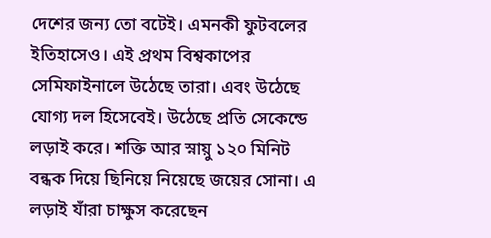দেশের জন্য তো বটেই। এমনকী ফুটবলের ইতিহাসেও। এই প্রথম বিশ্বকাপের সেমিফাইনালে উঠেছে তারা। এবং উঠেছে যোগ্য দল হিসেবেই। উঠেছে প্রতি সেকেন্ডে লড়াই করে। শক্তি আর স্নায়ু ১২০ মিনিট বন্ধক দিয়ে ছিনিয়ে নিয়েছে জয়ের সোনা। এ লড়াই যাঁরা চাক্ষুস করেছেন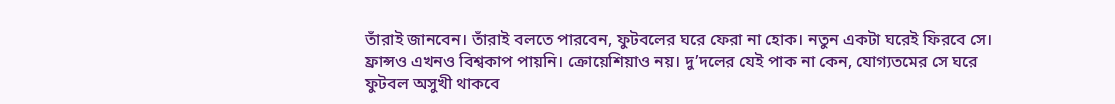তাঁরাই জানবেন। তাঁরাই বলতে পারবেন, ফুটবলের ঘরে ফেরা না হোক। নতুন একটা ঘরেই ফিরবে সে। ফ্রান্সও এখনও বিশ্বকাপ পায়নি। ক্রোয়েশিয়াও নয়। দু’দলের যেই পাক না কেন, যোগ্যতমের সে ঘরে ফুটবল অসুখী থাকবে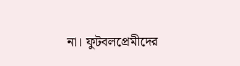না। ফুটবলপ্রেমীদের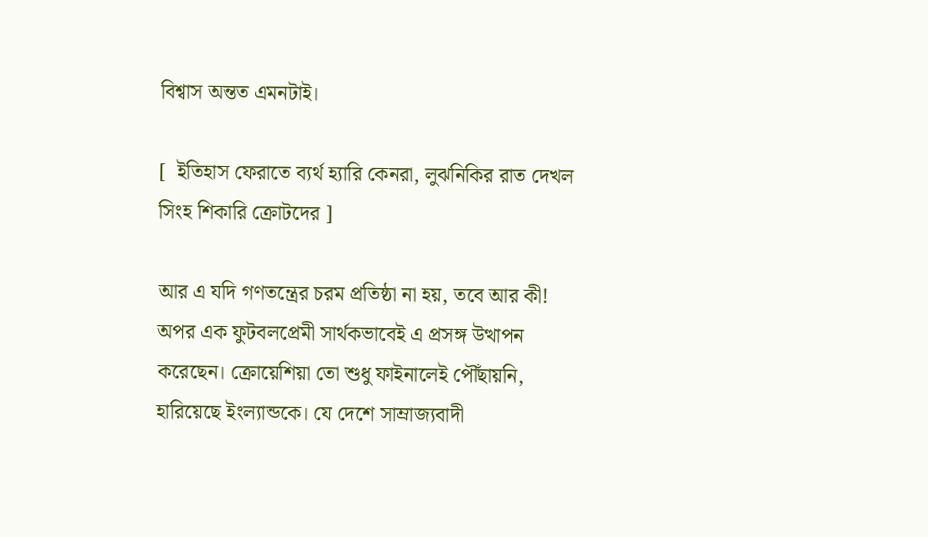বিশ্বাস অন্তত এমনটাই।

[  ইতিহাস ফেরাতে ব্যর্থ হ্যারি কেনরা, লুঝনিকির রাত দেখল সিংহ শিকারি ক্রোটদের ]

আর এ যদি গণতন্ত্রের চরম প্রতিষ্ঠা না হয়, তবে আর কী! অপর এক ফুটবলপ্রেমী সার্থকভাবেই এ প্রসঙ্গ উত্থাপন করেছেন। ক্রোয়েশিয়া তো শুধু ফাইনালেই পৌঁছায়নি, হারিয়েছে ইংল্যান্ডকে। যে দেশে সাম্রাজ্যবাদী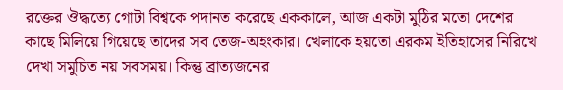রক্তের ঔদ্ধত্যে গোটা বিশ্বকে পদানত করেছে এককালে, আজ একটা মুঠির মতো দেশের কাছে মিলিয়ে গিয়েছে তাদের সব তেজ-অহংকার। খেলাকে হয়তো এরকম ইতিহাসের নিরিখে দেখা সমুচিত নয় সবসময়। কিন্তু ব্রাত্যজনের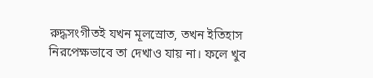রুদ্ধসংগীতই যখন মূলস্রোত, তখন ইতিহাস নিরপেক্ষভাবে তা দেখাও যায় না। ফলে খুব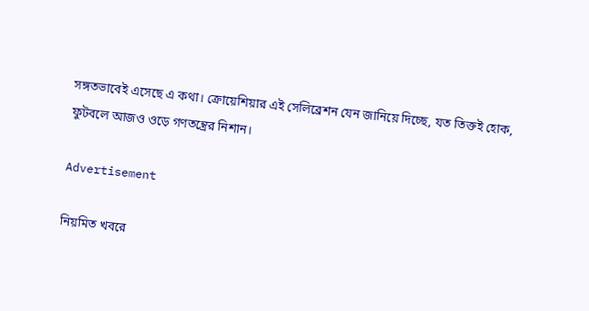সঙ্গতভাবেই এসেছে এ কথা। ক্রোয়েশিয়ার এই সেলিব্রেশন যেন জানিয়ে দিচ্ছে, যত তিক্তই হোক, ফুটবলে আজও ওড়ে গণতন্ত্রের নিশান।

Advertisement

নিয়মিত খবরে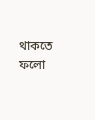থাকতে ফলো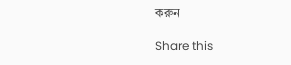করুন

Share this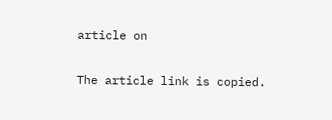article on

The article link is copied.